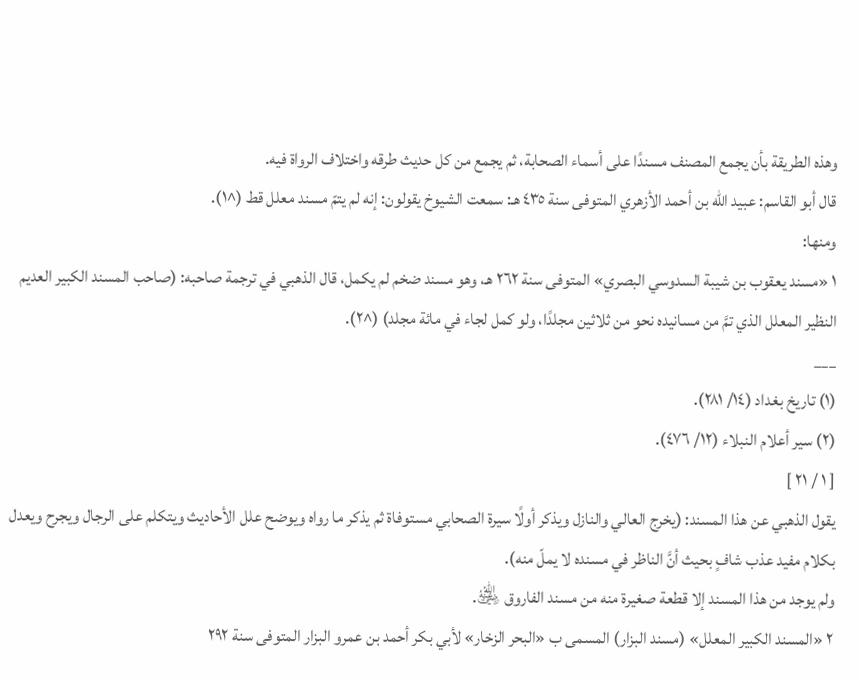وهذه الطريقة بأن يجمع المصنف مسندًا على أسماء الصحابة، ثم يجمع من كل حديث طرقه واختلاف الرواة فيه.
قال أبو القاسم: عبيد الله بن أحمد الأزهري المتوفى سنة ٤٣٥ هـ: سمعت الشيوخ يقولون: إنه لم يتمّ مسند معلل قط (^١).
ومنها:
١ «مسند يعقوب بن شيبة السدوسي البصري» المتوفى سنة ٢٦٢ هـ، وهو مسند ضخم لم يكمل، قال الذهبي في ترجمة صاحبه: (صاحب المسند الكبير العديم النظير المعلل الذي تمَّ من مسانيده نحو من ثلاثين مجلدًا، ولو كمل لجاء في مائة مجلد) (^٢).
___
(١) تاريخ بغداد (١٤/ ٢٨١).
(٢) سير أعلام النبلاء (١٢/ ٤٧٦).
[ ١ / ٢١ ]
يقول الذهبي عن هذا المسند: (يخرج العالي والنازل ويذكر أولًا سيرة الصحابي مستوفاة ثم يذكر ما رواه ويوضح علل الأحاديث ويتكلم على الرجال ويجرح ويعدل بكلام مفيد عذب شافٍ بحيث أنَّ الناظر في مسنده لا يملّ منه).
ولم يوجد من هذا المسند إلا قطعة صغيرة منه من مسند الفاروق ﵁.
٢ «المسند الكبير المعلل» (مسند البزار) المسمى ب «البحر الزخار» لأبي بكر أحمد بن عمرو البزار المتوفى سنة ٢٩٢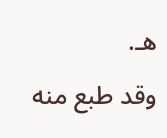هـ.
وقد طبع منه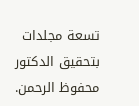تسعة مجلدات بتحقيق الدكتور محفوظ الرحمن.